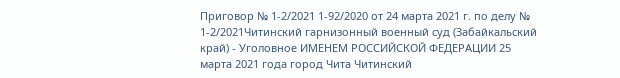Приговор № 1-2/2021 1-92/2020 от 24 марта 2021 г. по делу № 1-2/2021Читинский гарнизонный военный суд (Забайкальский край) - Уголовное ИМЕНЕМ РОССИЙСКОЙ ФЕДЕРАЦИИ 25 марта 2021 года город Чита Читинский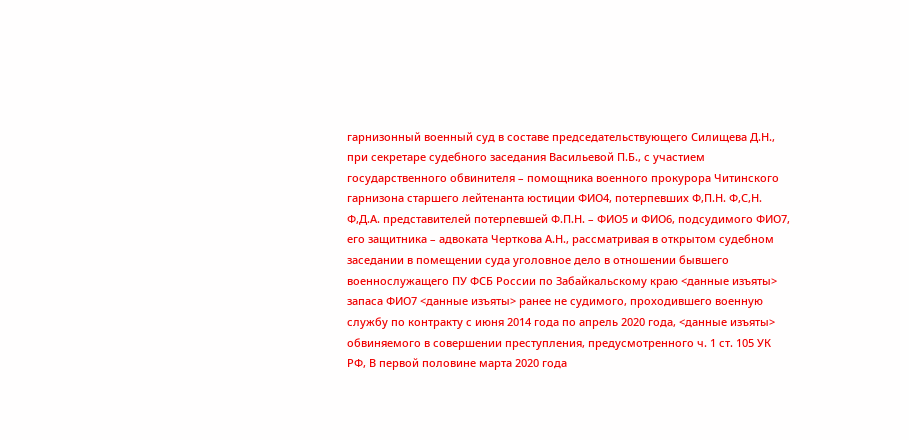гарнизонный военный суд в составе председательствующего Силищева Д.Н., при секретаре судебного заседания Васильевой П.Б., с участием государственного обвинителя – помощника военного прокурора Читинского гарнизона старшего лейтенанта юстиции ФИО4, потерпевших Ф,П.Н. Ф,С,Н. Ф,Д.А. представителей потерпевшей Ф.П.Н. – ФИО5 и ФИО6, подсудимого ФИО7, его защитника – адвоката Черткова А.Н., рассматривая в открытом судебном заседании в помещении суда уголовное дело в отношении бывшего военнослужащего ПУ ФСБ России по Забайкальскому краю <данные изъяты> запаса ФИО7 <данные изъяты> ранее не судимого, проходившего военную службу по контракту с июня 2014 года по апрель 2020 года, <данные изъяты> обвиняемого в совершении преступления, предусмотренного ч. 1 ст. 105 УК РФ, В первой половине марта 2020 года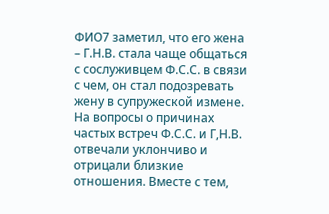ФИО7 заметил, что его жена – Г.Н.В. стала чаще общаться с сослуживцем Ф.С.С. в связи с чем, он стал подозревать жену в супружеской измене. На вопросы о причинах частых встреч Ф.С.С. и Г,Н.В. отвечали уклончиво и отрицали близкие отношения. Вместе с тем,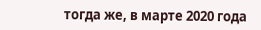тогда же, в марте 2020 года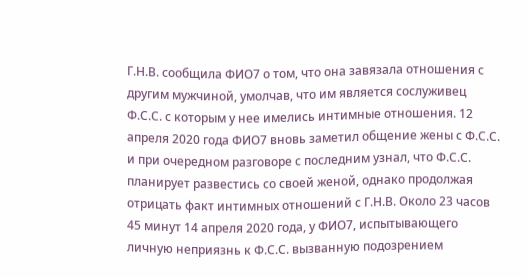Г.Н.В. сообщила ФИО7 о том, что она завязала отношения с другим мужчиной, умолчав, что им является сослуживец Ф.С.С. с которым у нее имелись интимные отношения. 12 апреля 2020 года ФИО7 вновь заметил общение жены с Ф.С.С. и при очередном разговоре с последним узнал, что Ф.С.С. планирует развестись со своей женой, однако продолжая отрицать факт интимных отношений с Г.Н.В. Около 23 часов 45 минут 14 апреля 2020 года, у ФИО7, испытывающего личную неприязнь к Ф.С.С. вызванную подозрением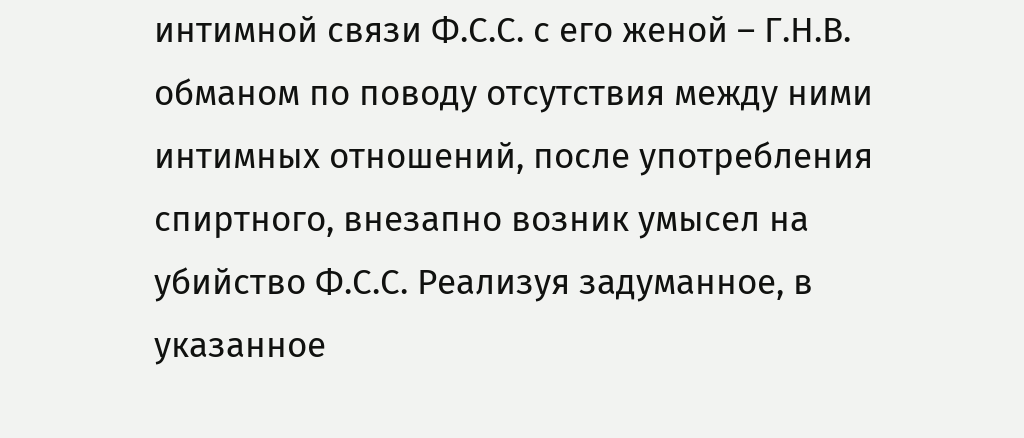интимной связи Ф.С.С. с его женой – Г.Н.В. обманом по поводу отсутствия между ними интимных отношений, после употребления спиртного, внезапно возник умысел на убийство Ф.С.С. Реализуя задуманное, в указанное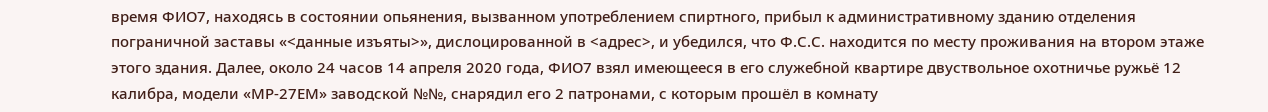время ФИО7, находясь в состоянии опьянения, вызванном употреблением спиртного, прибыл к административному зданию отделения пограничной заставы «<данные изъяты>», дислоцированной в <адрес>, и убедился, что Ф.С.С. находится по месту проживания на втором этаже этого здания. Далее, около 24 часов 14 апреля 2020 года, ФИО7 взял имеющееся в его служебной квартире двуствольное охотничье ружьё 12 калибра, модели «МР-27ЕМ» заводской №№, снарядил его 2 патронами, с которым прошёл в комнату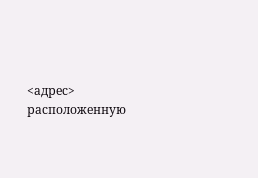<адрес> расположенную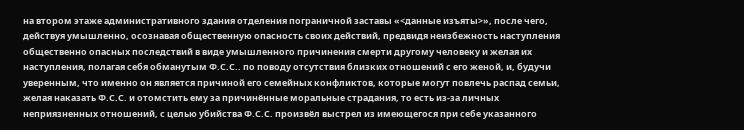на втором этаже административного здания отделения пограничной заставы «<данные изъяты>», после чего, действуя умышленно, осознавая общественную опасность своих действий, предвидя неизбежность наступления общественно опасных последствий в виде умышленного причинения смерти другому человеку и желая их наступления, полагая себя обманутым Ф.С.С.. по поводу отсутствия близких отношений с его женой, и, будучи уверенным, что именно он является причиной его семейных конфликтов, которые могут повлечь распад семьи, желая наказать Ф.С.С. и отомстить ему за причинённые моральные страдания, то есть из-за личных неприязненных отношений, с целью убийства Ф.С.С. произвёл выстрел из имеющегося при себе указанного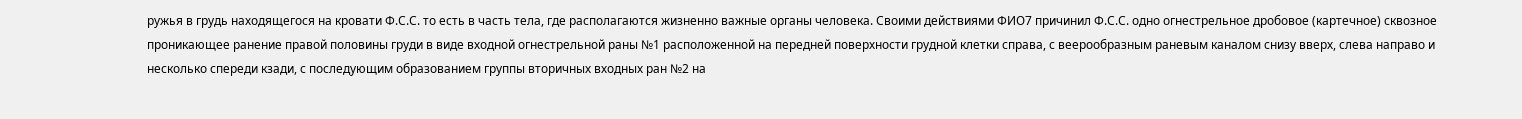ружья в грудь находящегося на кровати Ф.С.С. то есть в часть тела, где располагаются жизненно важные органы человека. Своими действиями ФИО7 причинил Ф.С.С. одно огнестрельное дробовое (картечное) сквозное проникающее ранение правой половины груди в виде входной огнестрельной раны №1 расположенной на передней поверхности грудной клетки справа, с веерообразным раневым каналом снизу вверх, слева направо и несколько спереди кзади, с последующим образованием группы вторичных входных ран №2 на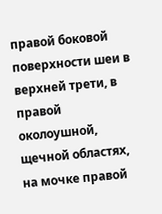правой боковой поверхности шеи в верхней трети, в правой околоушной, щечной областях, на мочке правой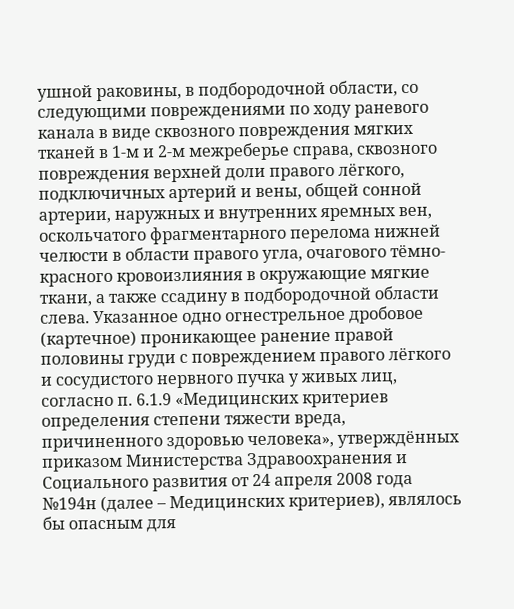ушной раковины, в подбородочной области, со следующими повреждениями по ходу раневого канала в виде сквозного повреждения мягких тканей в 1-м и 2-м межреберье справа, сквозного повреждения верхней доли правого лёгкого, подключичных артерий и вены, общей сонной артерии, наружных и внутренних яремных вен, оскольчатого фрагментарного перелома нижней челюсти в области правого угла, очагового тёмно-красного кровоизлияния в окружающие мягкие ткани, а также ссадину в подбородочной области слева. Указанное одно огнестрельное дробовое (картечное) проникающее ранение правой половины груди с повреждением правого лёгкого и сосудистого нервного пучка у живых лиц, согласно п. 6.1.9 «Медицинских критериев определения степени тяжести вреда, причиненного здоровью человека», утверждённых приказом Министерства Здравоохранения и Социального развития от 24 апреля 2008 года №194н (далее – Медицинских критериев), являлось бы опасным для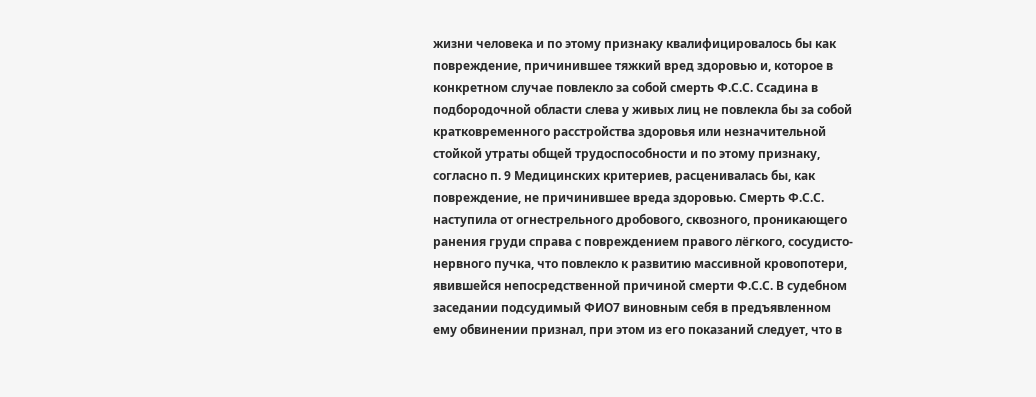жизни человека и по этому признаку квалифицировалось бы как повреждение, причинившее тяжкий вред здоровью и, которое в конкретном случае повлекло за собой смерть Ф.С.С. Ссадина в подбородочной области слева у живых лиц не повлекла бы за собой кратковременного расстройства здоровья или незначительной стойкой утраты общей трудоспособности и по этому признаку, согласно п. 9 Медицинских критериев, расценивалась бы, как повреждение, не причинившее вреда здоровью. Смерть Ф.С.С. наступила от огнестрельного дробового, сквозного, проникающего ранения груди справа с повреждением правого лёгкого, сосудисто-нервного пучка, что повлекло к развитию массивной кровопотери, явившейся непосредственной причиной смерти Ф.С.С. В судебном заседании подсудимый ФИО7 виновным себя в предъявленном ему обвинении признал, при этом из его показаний следует, что в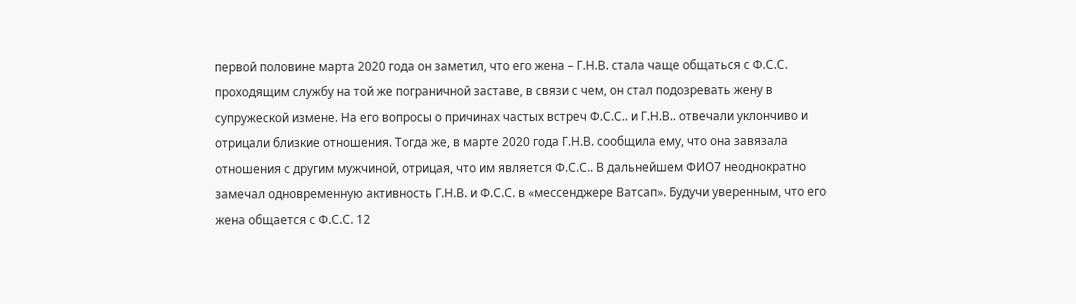первой половине марта 2020 года он заметил, что его жена – Г.Н.В. стала чаще общаться с Ф.С.С. проходящим службу на той же пограничной заставе, в связи с чем, он стал подозревать жену в супружеской измене. На его вопросы о причинах частых встреч Ф.С.С.. и Г.Н.В.. отвечали уклончиво и отрицали близкие отношения. Тогда же, в марте 2020 года Г.Н.В. сообщила ему, что она завязала отношения с другим мужчиной, отрицая, что им является Ф.С.С.. В дальнейшем ФИО7 неоднократно замечал одновременную активность Г.Н.В. и Ф.С.С. в «мессенджере Ватсап». Будучи уверенным, что его жена общается с Ф.С.С. 12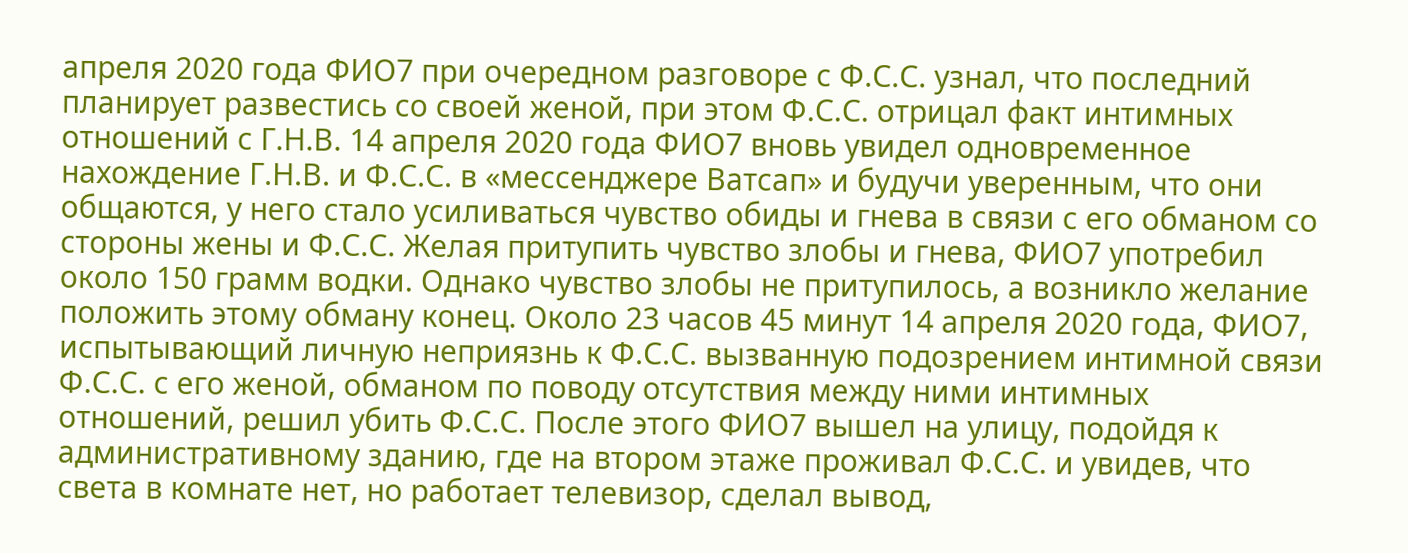апреля 2020 года ФИО7 при очередном разговоре с Ф.С.С. узнал, что последний планирует развестись со своей женой, при этом Ф.С.С. отрицал факт интимных отношений с Г.Н.В. 14 апреля 2020 года ФИО7 вновь увидел одновременное нахождение Г.Н.В. и Ф.С.С. в «мессенджере Ватсап» и будучи уверенным, что они общаются, у него стало усиливаться чувство обиды и гнева в связи с его обманом со стороны жены и Ф.С.С. Желая притупить чувство злобы и гнева, ФИО7 употребил около 150 грамм водки. Однако чувство злобы не притупилось, а возникло желание положить этому обману конец. Около 23 часов 45 минут 14 апреля 2020 года, ФИО7, испытывающий личную неприязнь к Ф.С.С. вызванную подозрением интимной связи Ф.С.С. с его женой, обманом по поводу отсутствия между ними интимных отношений, решил убить Ф.С.С. После этого ФИО7 вышел на улицу, подойдя к административному зданию, где на втором этаже проживал Ф.С.С. и увидев, что света в комнате нет, но работает телевизор, сделал вывод,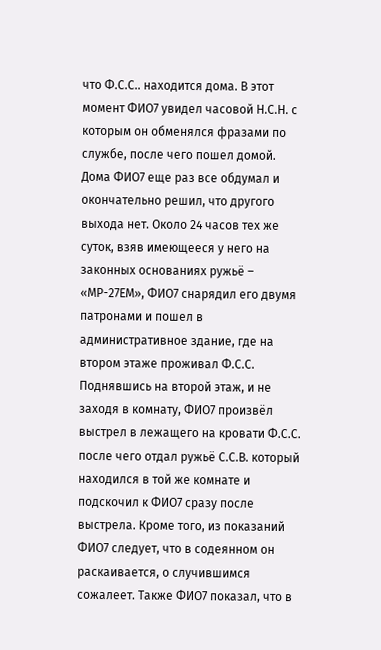что Ф.С.С.. находится дома. В этот момент ФИО7 увидел часовой Н.С.Н. с которым он обменялся фразами по службе, после чего пошел домой. Дома ФИО7 еще раз все обдумал и окончательно решил, что другого выхода нет. Около 24 часов тех же суток, взяв имеющееся у него на законных основаниях ружьё – «МР-27ЕМ», ФИО7 снарядил его двумя патронами и пошел в административное здание, где на втором этаже проживал Ф.С.С. Поднявшись на второй этаж, и не заходя в комнату, ФИО7 произвёл выстрел в лежащего на кровати Ф.С.С. после чего отдал ружьё С.С.В. который находился в той же комнате и подскочил к ФИО7 сразу после выстрела. Кроме того, из показаний ФИО7 следует, что в содеянном он раскаивается, о случившимся сожалеет. Также ФИО7 показал, что в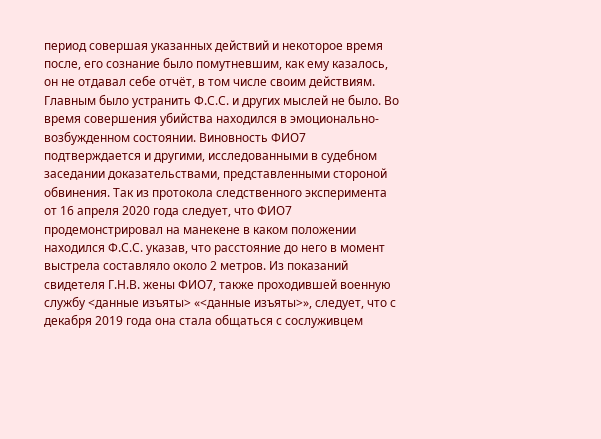период совершая указанных действий и некоторое время после, его сознание было помутневшим, как ему казалось, он не отдавал себе отчёт, в том числе своим действиям. Главным было устранить Ф.С.С. и других мыслей не было. Во время совершения убийства находился в эмоционально-возбужденном состоянии. Виновность ФИО7 подтверждается и другими, исследованными в судебном заседании доказательствами, представленными стороной обвинения. Так из протокола следственного эксперимента от 16 апреля 2020 года следует, что ФИО7 продемонстрировал на манекене в каком положении находился Ф.С.С. указав, что расстояние до него в момент выстрела составляло около 2 метров. Из показаний свидетеля Г.Н.В. жены ФИО7, также проходившей военную службу <данные изъяты> «<данные изъяты>», следует, что с декабря 2019 года она стала общаться с сослуживцем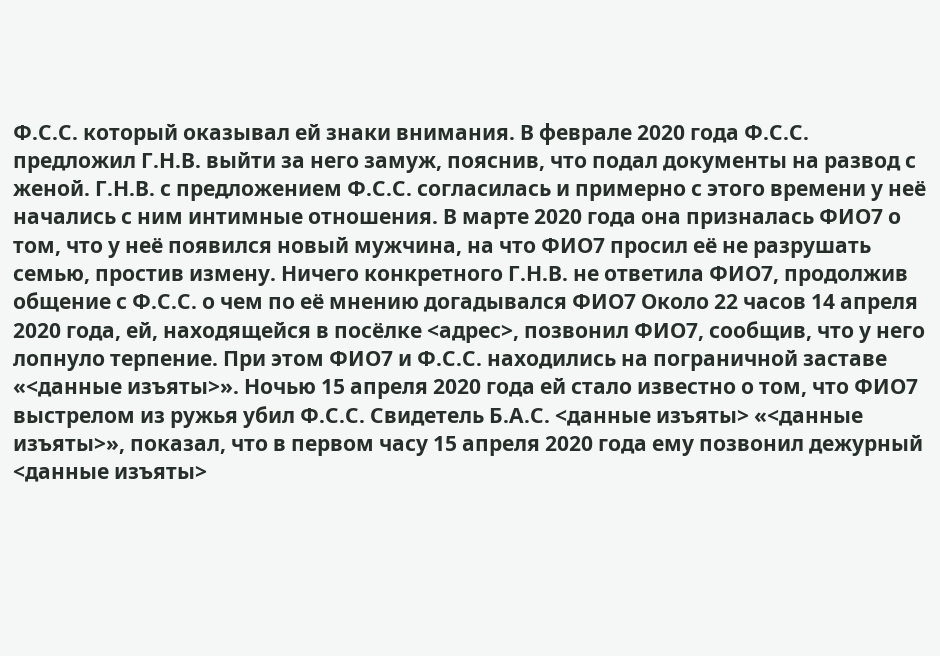Ф.С.С. который оказывал ей знаки внимания. В феврале 2020 года Ф.С.С. предложил Г.Н.В. выйти за него замуж, пояснив, что подал документы на развод с женой. Г.Н.В. с предложением Ф.С.С. согласилась и примерно с этого времени у неё начались с ним интимные отношения. В марте 2020 года она призналась ФИО7 о том, что у неё появился новый мужчина, на что ФИО7 просил её не разрушать семью, простив измену. Ничего конкретного Г.Н.В. не ответила ФИО7, продолжив общение с Ф.С.С. о чем по её мнению догадывался ФИО7 Около 22 часов 14 апреля 2020 года, ей, находящейся в посёлке <адрес>, позвонил ФИО7, сообщив, что у него лопнуло терпение. При этом ФИО7 и Ф.С.С. находились на пограничной заставе «<данные изъяты>». Ночью 15 апреля 2020 года ей стало известно о том, что ФИО7 выстрелом из ружья убил Ф.С.С. Свидетель Б.А.С. <данные изъяты> «<данные изъяты>», показал, что в первом часу 15 апреля 2020 года ему позвонил дежурный <данные изъяты>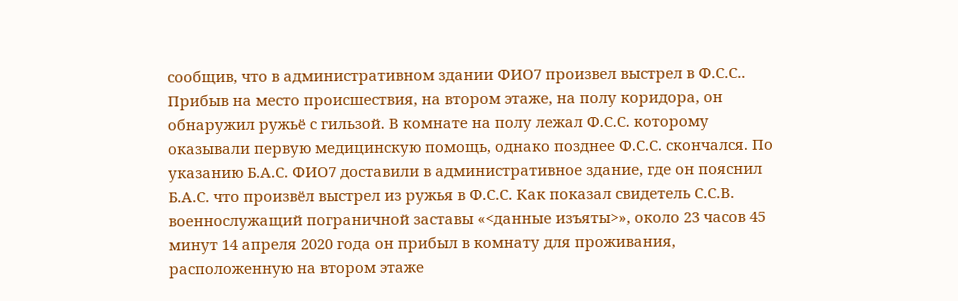сообщив, что в административном здании ФИО7 произвел выстрел в Ф.С.С.. Прибыв на место происшествия, на втором этаже, на полу коридора, он обнаружил ружьё с гильзой. В комнате на полу лежал Ф.С.С. которому оказывали первую медицинскую помощь, однако позднее Ф.С.С. скончался. По указанию Б.А.С. ФИО7 доставили в административное здание, где он пояснил Б.А.С. что произвёл выстрел из ружья в Ф.С.С. Как показал свидетель С.С.В. военнослужащий пограничной заставы «<данные изъяты>», около 23 часов 45 минут 14 апреля 2020 года он прибыл в комнату для проживания, расположенную на втором этаже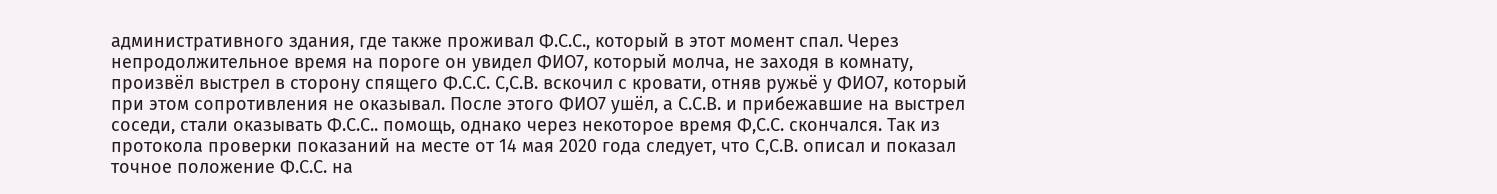административного здания, где также проживал Ф.С.С., который в этот момент спал. Через непродолжительное время на пороге он увидел ФИО7, который молча, не заходя в комнату, произвёл выстрел в сторону спящего Ф.С.С. С,С.В. вскочил с кровати, отняв ружьё у ФИО7, который при этом сопротивления не оказывал. После этого ФИО7 ушёл, а С.С.В. и прибежавшие на выстрел соседи, стали оказывать Ф.С.С.. помощь, однако через некоторое время Ф,С.С. скончался. Так из протокола проверки показаний на месте от 14 мая 2020 года следует, что С,С.В. описал и показал точное положение Ф.С.С. на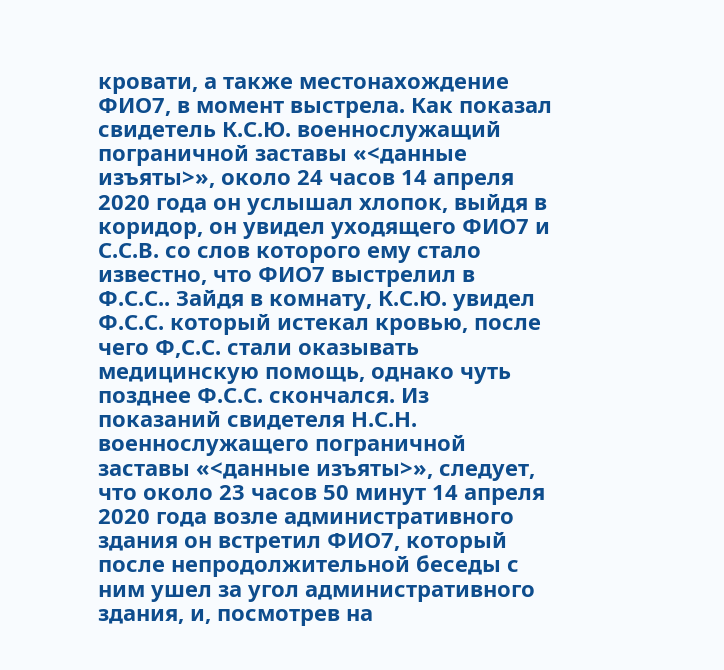кровати, а также местонахождение ФИО7, в момент выстрела. Как показал свидетель К.С.Ю. военнослужащий пограничной заставы «<данные изъяты>», около 24 часов 14 апреля 2020 года он услышал хлопок, выйдя в коридор, он увидел уходящего ФИО7 и С.С.В. со слов которого ему стало известно, что ФИО7 выстрелил в Ф.С.С.. Зайдя в комнату, К.С.Ю. увидел Ф.С.С. который истекал кровью, после чего Ф,С.С. стали оказывать медицинскую помощь, однако чуть позднее Ф.С.С. скончался. Из показаний свидетеля Н.С.Н. военнослужащего пограничной заставы «<данные изъяты>», следует, что около 23 часов 50 минут 14 апреля 2020 года возле административного здания он встретил ФИО7, который после непродолжительной беседы с ним ушел за угол административного здания, и, посмотрев на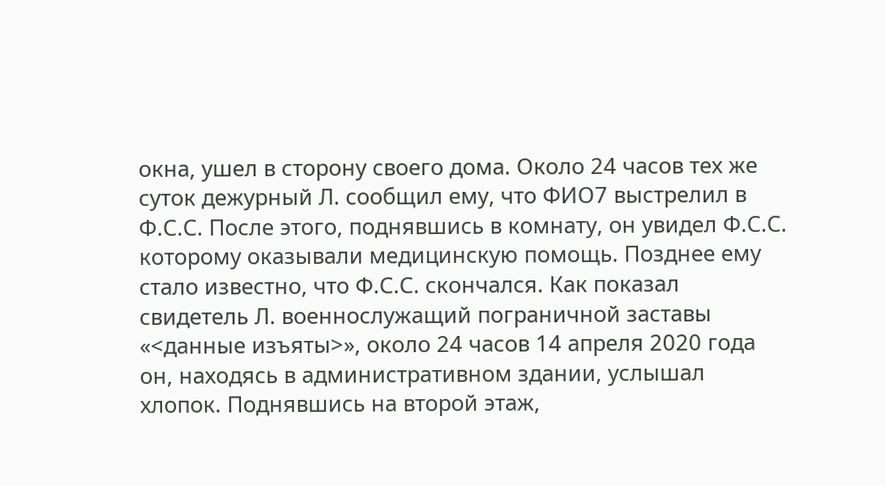окна, ушел в сторону своего дома. Около 24 часов тех же суток дежурный Л. сообщил ему, что ФИО7 выстрелил в Ф.С.С. После этого, поднявшись в комнату, он увидел Ф.С.С. которому оказывали медицинскую помощь. Позднее ему стало известно, что Ф.С.С. скончался. Как показал свидетель Л. военнослужащий пограничной заставы «<данные изъяты>», около 24 часов 14 апреля 2020 года он, находясь в административном здании, услышал хлопок. Поднявшись на второй этаж,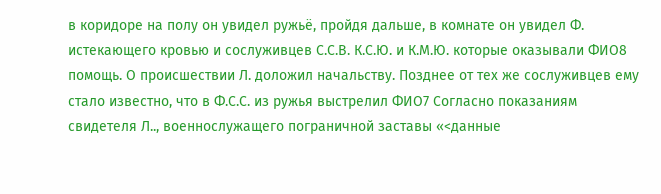в коридоре на полу он увидел ружьё, пройдя дальше, в комнате он увидел Ф. истекающего кровью и сослуживцев С.С.В. К.С.Ю. и К.М.Ю. которые оказывали ФИО8 помощь. О происшествии Л. доложил начальству. Позднее от тех же сослуживцев ему стало известно, что в Ф.С.С. из ружья выстрелил ФИО7 Согласно показаниям свидетеля Л.., военнослужащего пограничной заставы «<данные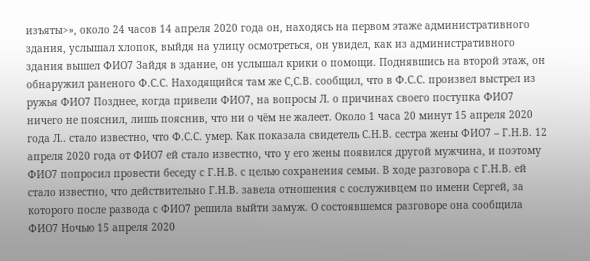изъяты>», около 24 часов 14 апреля 2020 года он, находясь на первом этаже административного здания, услышал хлопок, выйдя на улицу осмотреться, он увидел, как из административного здания вышел ФИО7 Зайдя в здание, он услышал крики о помощи. Поднявшись на второй этаж, он обнаружил раненого Ф.С.С. Находящийся там же С,С.В. сообщил, что в Ф.С.С. произвел выстрел из ружья ФИО7 Позднее, когда привели ФИО7, на вопросы Л. о причинах своего поступка ФИО7 ничего не пояснил, лишь пояснив, что ни о чём не жалеет. Около 1 часа 20 минут 15 апреля 2020 года Л.. стало известно, что Ф.С.С. умер. Как показала свидетель С.Н.В. сестра жены ФИО7 – Г.Н.В. 12 апреля 2020 года от ФИО7 ей стало известно, что у его жены появился другой мужчина, и поэтому ФИО7 попросил провести беседу с Г.Н.В. с целью сохранения семьи. В ходе разговора с Г.Н.В. ей стало известно, что действительно Г.Н.В. завела отношения с сослуживцем по имени Сергей, за которого после развода с ФИО7 решила выйти замуж. О состоявшемся разговоре она сообщила ФИО7 Ночью 15 апреля 2020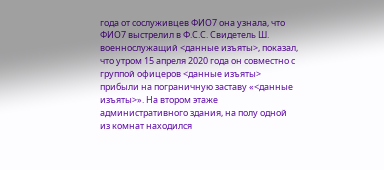года от сослуживцев ФИО7 она узнала, что ФИО7 выстрелил в Ф.С.С. Свидетель Ш. военнослужащий <данные изъяты>, показал, что утром 15 апреля 2020 года он совместно с группой офицеров <данные изъяты> прибыли на пограничную заставу «<данные изъяты>». На втором этаже административного здания, на полу одной из комнат находился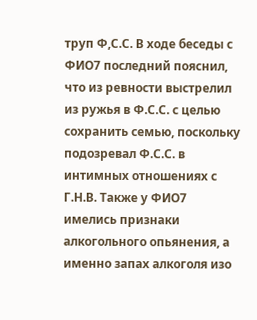труп Ф,С.С. В ходе беседы с ФИО7 последний пояснил, что из ревности выстрелил из ружья в Ф.С.С. с целью сохранить семью, поскольку подозревал Ф.С.С. в интимных отношениях с Г.Н.В. Также у ФИО7 имелись признаки алкогольного опьянения, а именно запах алкоголя изо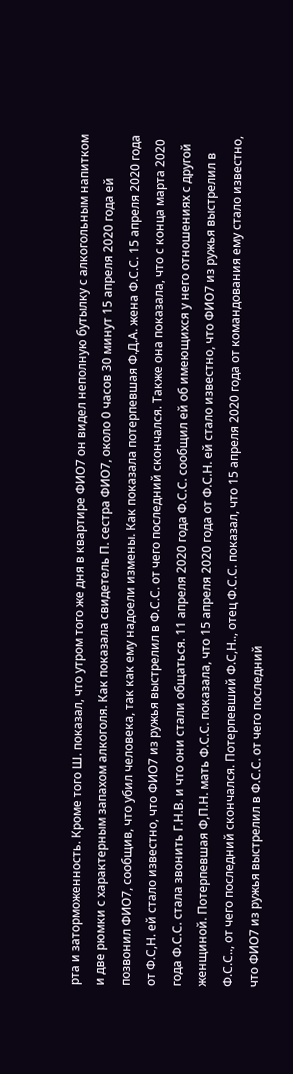рта и заторможенность. Кроме того Ш. показал, что утром того же дня в квартире ФИО7 он видел неполную бутылку с алкогольным напитком и две рюмки с характерным запахом алкоголя. Как показала свидетель П. сестра ФИО7, около 0 часов 30 минут 15 апреля 2020 года ей позвонил ФИО7, сообщив, что убил человека, так как ему надоели измены. Как показала потерпевшая Ф.Д.А. жена Ф.С.С. 15 апреля 2020 года от Ф.С,Н. ей стало известно, что ФИО7 из ружья выстрелил в Ф.С.С. от чего последний скончался. Также она показала, что с конца марта 2020 года Ф.С.С. стала звонить Г.Н.В. и что они стали общаться. 11 апреля 2020 года Ф.С.С. сообщил ей об имеющихся у него отношениях с другой женщиной. Потерпевшая Ф,П.Н. мать Ф.С.С. показала, что 15 апреля 2020 года от Ф.С.Н. ей стало известно, что ФИО7 из ружья выстрелил в Ф.С.С.., от чего последний скончался. Потерпевший Ф.С,Н.., отец Ф.С.С. показал, что 15 апреля 2020 года от командования ему стало известно, что ФИО7 из ружья выстрелил в Ф.С.С. от чего последний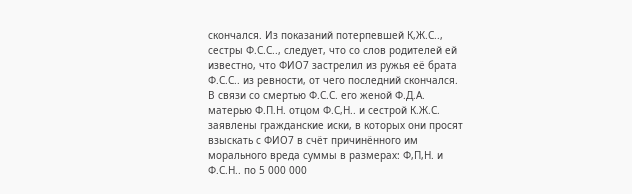скончался. Из показаний потерпевшей К,Ж.С.., сестры Ф.С.С.., следует, что со слов родителей ей известно, что ФИО7 застрелил из ружья её брата Ф.С.С.. из ревности, от чего последний скончался. В связи со смертью Ф.С.С. его женой Ф.Д.А. матерью Ф.П.Н. отцом Ф.С,Н.. и сестрой К.Ж.С. заявлены гражданские иски, в которых они просят взыскать с ФИО7 в счёт причинённого им морального вреда суммы в размерах: Ф,П,Н. и Ф.С.Н.. по 5 000 000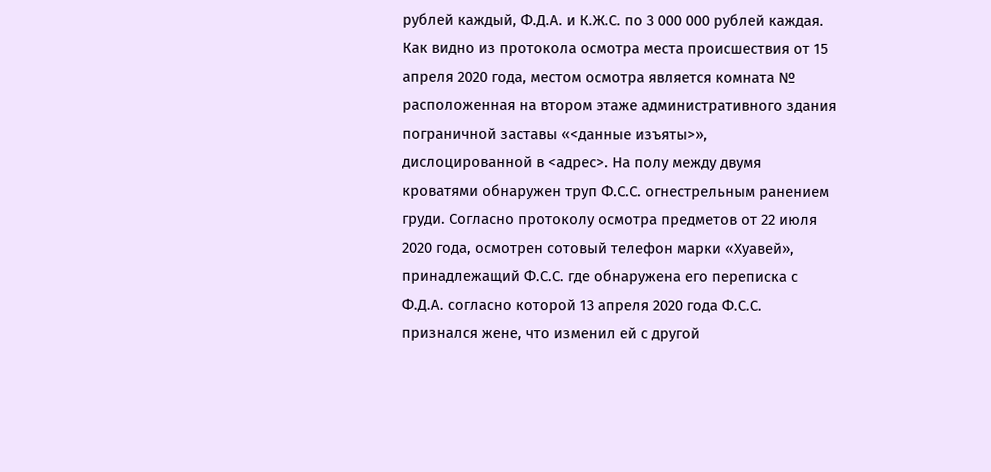рублей каждый, Ф.Д.А. и К.Ж.С. по 3 000 000 рублей каждая. Как видно из протокола осмотра места происшествия от 15 апреля 2020 года, местом осмотра является комната № расположенная на втором этаже административного здания пограничной заставы «<данные изъяты>», дислоцированной в <адрес>. На полу между двумя кроватями обнаружен труп Ф.С.С. огнестрельным ранением груди. Согласно протоколу осмотра предметов от 22 июля 2020 года, осмотрен сотовый телефон марки «Хуавей», принадлежащий Ф.С.С. где обнаружена его переписка с Ф.Д.А. согласно которой 13 апреля 2020 года Ф.С.С. признался жене, что изменил ей с другой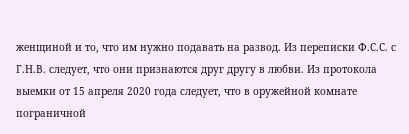женщиной и то, что им нужно подавать на развод. Из переписки Ф.С.С. с Г.Н.В. следует, что они признаются друг другу в любви. Из протокола выемки от 15 апреля 2020 года следует, что в оружейной комнате пограничной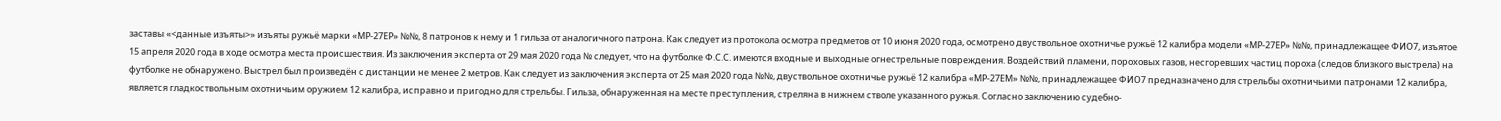заставы «<данные изъяты>» изъяты ружьё марки «МР-27ЕР» №№, 8 патронов к нему и 1 гильза от аналогичного патрона. Как следует из протокола осмотра предметов от 10 июня 2020 года, осмотрено двуствольное охотничье ружьё 12 калибра модели «МР-27ЕР» №№, принадлежащее ФИО7, изъятое 15 апреля 2020 года в ходе осмотра места происшествия. Из заключения эксперта от 29 мая 2020 года № следует, что на футболке Ф.С.С. имеются входные и выходные огнестрельные повреждения. Воздействий пламени, пороховых газов, несгоревших частиц пороха (следов близкого выстрела) на футболке не обнаружено. Выстрел был произведён с дистанции не менее 2 метров. Как следует из заключения эксперта от 25 мая 2020 года №№, двуствольное охотничье ружьё 12 калибра «МР-27ЕМ» №№, принадлежащее ФИО7 предназначено для стрельбы охотничьими патронами 12 калибра, является гладкоствольным охотничьим оружием 12 калибра, исправно и пригодно для стрельбы. Гильза, обнаруженная на месте преступления, стреляна в нижнем стволе указанного ружья. Согласно заключению судебно-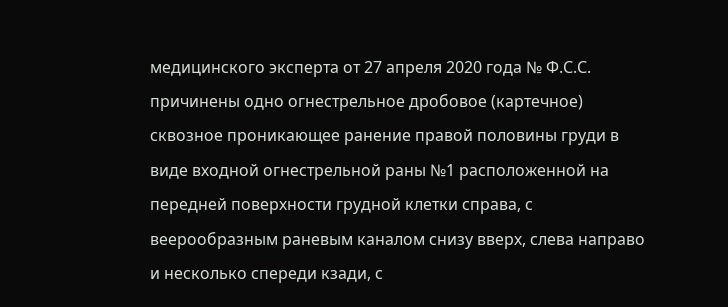медицинского эксперта от 27 апреля 2020 года № Ф.С.С. причинены одно огнестрельное дробовое (картечное) сквозное проникающее ранение правой половины груди в виде входной огнестрельной раны №1 расположенной на передней поверхности грудной клетки справа, с веерообразным раневым каналом снизу вверх, слева направо и несколько спереди кзади, с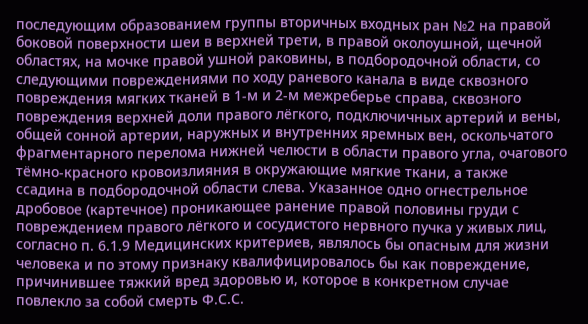последующим образованием группы вторичных входных ран №2 на правой боковой поверхности шеи в верхней трети, в правой околоушной, щечной областях, на мочке правой ушной раковины, в подбородочной области, со следующими повреждениями по ходу раневого канала в виде сквозного повреждения мягких тканей в 1-м и 2-м межреберье справа, сквозного повреждения верхней доли правого лёгкого, подключичных артерий и вены, общей сонной артерии, наружных и внутренних яремных вен, оскольчатого фрагментарного перелома нижней челюсти в области правого угла, очагового тёмно-красного кровоизлияния в окружающие мягкие ткани, а также ссадина в подбородочной области слева. Указанное одно огнестрельное дробовое (картечное) проникающее ранение правой половины груди с повреждением правого лёгкого и сосудистого нервного пучка у живых лиц, согласно п. 6.1.9 Медицинских критериев, являлось бы опасным для жизни человека и по этому признаку квалифицировалось бы как повреждение, причинившее тяжкий вред здоровью и, которое в конкретном случае повлекло за собой смерть Ф.С.С.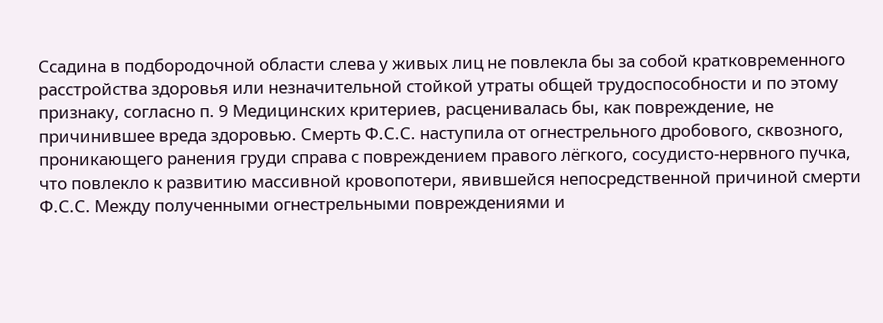Ссадина в подбородочной области слева у живых лиц не повлекла бы за собой кратковременного расстройства здоровья или незначительной стойкой утраты общей трудоспособности и по этому признаку, согласно п. 9 Медицинских критериев, расценивалась бы, как повреждение, не причинившее вреда здоровью. Смерть Ф.С.С. наступила от огнестрельного дробового, сквозного, проникающего ранения груди справа с повреждением правого лёгкого, сосудисто-нервного пучка, что повлекло к развитию массивной кровопотери, явившейся непосредственной причиной смерти Ф.С.С. Между полученными огнестрельными повреждениями и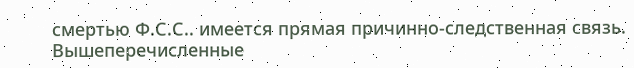смертью Ф.С.С.. имеется прямая причинно-следственная связь. Вышеперечисленные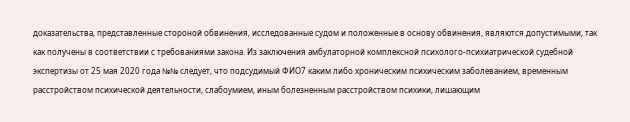доказательства, представленные стороной обвинения, исследованные судом и положенные в основу обвинения, являются допустимыми, так как получены в соответствии с требованиями закона. Из заключения амбулаторной комплексной психолого-психиатрической судебной экспертизы от 25 мая 2020 года №№ следует, что подсудимый ФИО7 каким либо хроническим психическим заболеванием, временным расстройством психической деятельности, слабоумием, иным болезненным расстройством психики, лишающим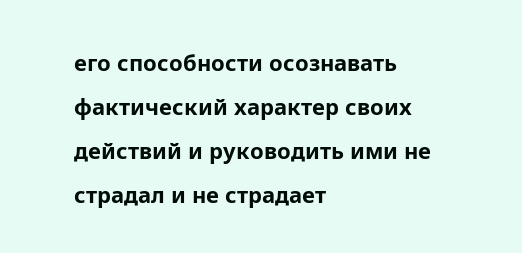его способности осознавать фактический характер своих действий и руководить ими не страдал и не страдает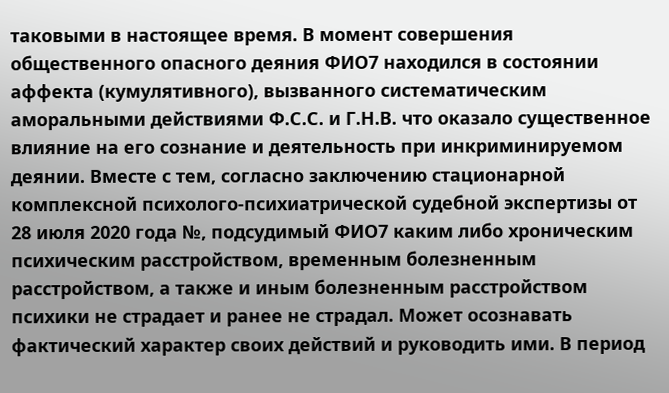таковыми в настоящее время. В момент совершения общественного опасного деяния ФИО7 находился в состоянии аффекта (кумулятивного), вызванного систематическим аморальными действиями Ф.С.С. и Г.Н.В. что оказало существенное влияние на его сознание и деятельность при инкриминируемом деянии. Вместе с тем, согласно заключению стационарной комплексной психолого-психиатрической судебной экспертизы от 28 июля 2020 года №, подсудимый ФИО7 каким либо хроническим психическим расстройством, временным болезненным расстройством, а также и иным болезненным расстройством психики не страдает и ранее не страдал. Может осознавать фактический характер своих действий и руководить ими. В период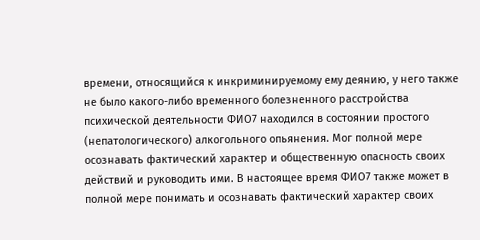времени, относящийся к инкриминируемому ему деянию, у него также не было какого-либо временного болезненного расстройства психической деятельности ФИО7 находился в состоянии простого (непатологического) алкогольного опьянения. Мог полной мере осознавать фактический характер и общественную опасность своих действий и руководить ими. В настоящее время ФИО7 также может в полной мере понимать и осознавать фактический характер своих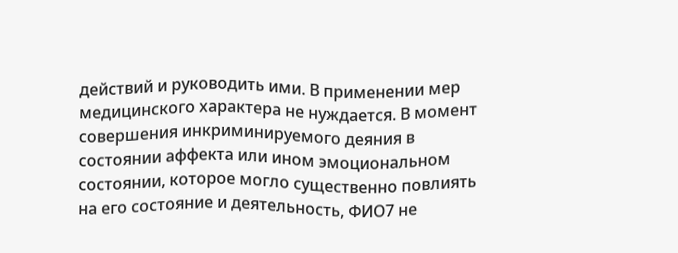действий и руководить ими. В применении мер медицинского характера не нуждается. В момент совершения инкриминируемого деяния в состоянии аффекта или ином эмоциональном состоянии, которое могло существенно повлиять на его состояние и деятельность, ФИО7 не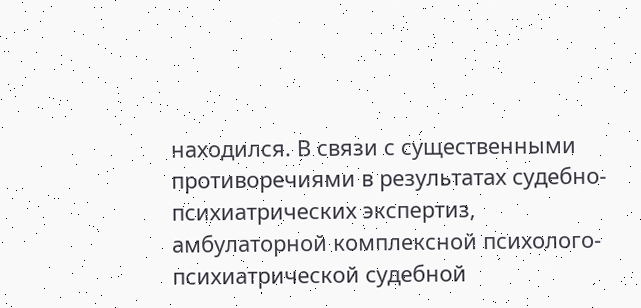находился. В связи с существенными противоречиями в результатах судебно-психиатрических экспертиз, амбулаторной комплексной психолого-психиатрической судебной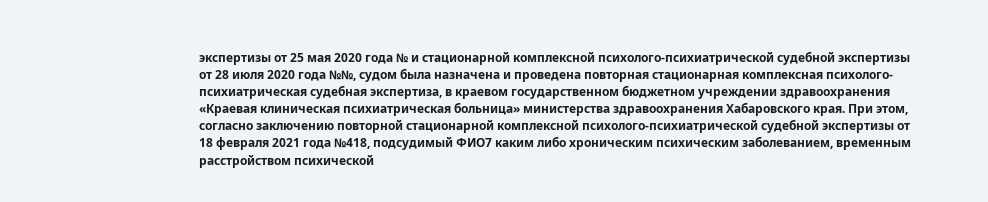экспертизы от 25 мая 2020 года № и стационарной комплексной психолого-психиатрической судебной экспертизы от 28 июля 2020 года №№, судом была назначена и проведена повторная стационарная комплексная психолого-психиатрическая судебная экспертиза, в краевом государственном бюджетном учреждении здравоохранения «Краевая клиническая психиатрическая больница» министерства здравоохранения Хабаровского края. При этом, согласно заключению повторной стационарной комплексной психолого-психиатрической судебной экспертизы от 18 февраля 2021 года №418, подсудимый ФИО7 каким либо хроническим психическим заболеванием, временным расстройством психической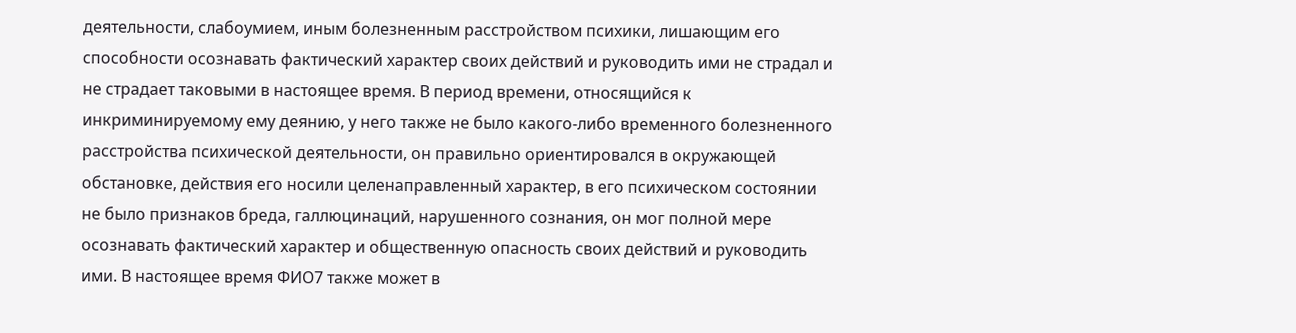деятельности, слабоумием, иным болезненным расстройством психики, лишающим его способности осознавать фактический характер своих действий и руководить ими не страдал и не страдает таковыми в настоящее время. В период времени, относящийся к инкриминируемому ему деянию, у него также не было какого-либо временного болезненного расстройства психической деятельности, он правильно ориентировался в окружающей обстановке, действия его носили целенаправленный характер, в его психическом состоянии не было признаков бреда, галлюцинаций, нарушенного сознания, он мог полной мере осознавать фактический характер и общественную опасность своих действий и руководить ими. В настоящее время ФИО7 также может в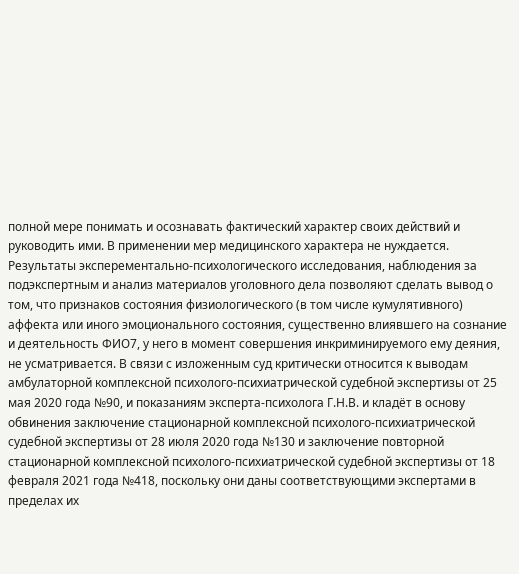полной мере понимать и осознавать фактический характер своих действий и руководить ими. В применении мер медицинского характера не нуждается. Результаты эксперементально-психологического исследования, наблюдения за подэкспертным и анализ материалов уголовного дела позволяют сделать вывод о том, что признаков состояния физиологического (в том числе кумулятивного) аффекта или иного эмоционального состояния, существенно влиявшего на сознание и деятельность ФИО7, у него в момент совершения инкриминируемого ему деяния, не усматривается. В связи с изложенным суд критически относится к выводам амбулаторной комплексной психолого-психиатрической судебной экспертизы от 25 мая 2020 года №90, и показаниям эксперта-психолога Г.Н.В. и кладёт в основу обвинения заключение стационарной комплексной психолого-психиатрической судебной экспертизы от 28 июля 2020 года №130 и заключение повторной стационарной комплексной психолого-психиатрической судебной экспертизы от 18 февраля 2021 года №418, поскольку они даны соответствующими экспертами в пределах их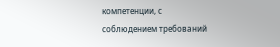компетенции, с соблюдением требований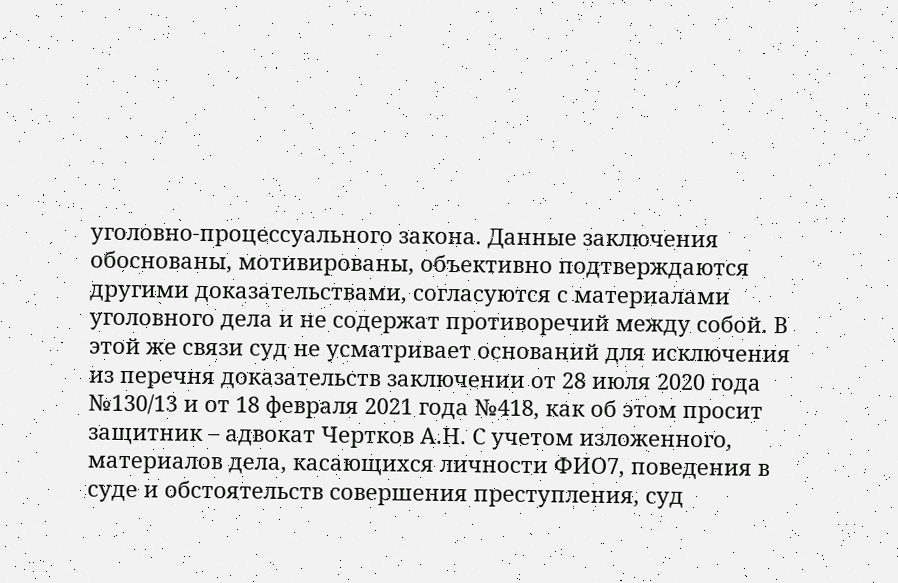уголовно-процессуального закона. Данные заключения обоснованы, мотивированы, объективно подтверждаются другими доказательствами, согласуются с материалами уголовного дела и не содержат противоречий между собой. В этой же связи суд не усматривает оснований для исключения из перечня доказательств заключении от 28 июля 2020 года №130/13 и от 18 февраля 2021 года №418, как об этом просит защитник – адвокат Чертков А.Н. С учетом изложенного, материалов дела, касающихся личности ФИО7, поведения в суде и обстоятельств совершения преступления, суд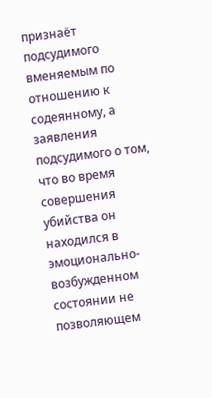признаёт подсудимого вменяемым по отношению к содеянному, а заявления подсудимого о том, что во время совершения убийства он находился в эмоционально-возбужденном состоянии не позволяющем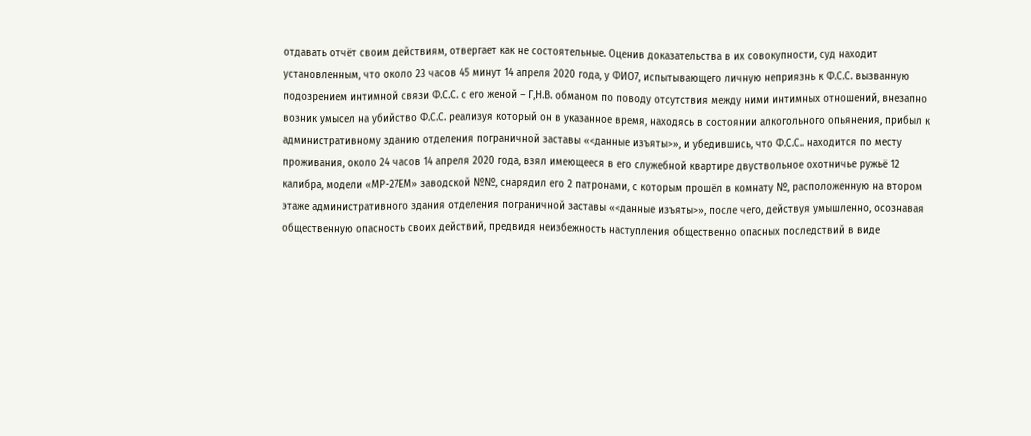отдавать отчёт своим действиям, отвергает как не состоятельные. Оценив доказательства в их совокупности, суд находит установленным, что около 23 часов 45 минут 14 апреля 2020 года, у ФИО7, испытывающего личную неприязнь к Ф.С.С. вызванную подозрением интимной связи Ф.С.С. с его женой – Г,Н.В. обманом по поводу отсутствия между ними интимных отношений, внезапно возник умысел на убийство Ф.С.С. реализуя который он в указанное время, находясь в состоянии алкогольного опьянения, прибыл к административному зданию отделения пограничной заставы «<данные изъяты>», и убедившись, что Ф.С.С.. находится по месту проживания, около 24 часов 14 апреля 2020 года, взял имеющееся в его служебной квартире двуствольное охотничье ружьё 12 калибра, модели «МР-27ЕМ» заводской №№, снарядил его 2 патронами, с которым прошёл в комнату №, расположенную на втором этаже административного здания отделения пограничной заставы «<данные изъяты>», после чего, действуя умышленно, осознавая общественную опасность своих действий, предвидя неизбежность наступления общественно опасных последствий в виде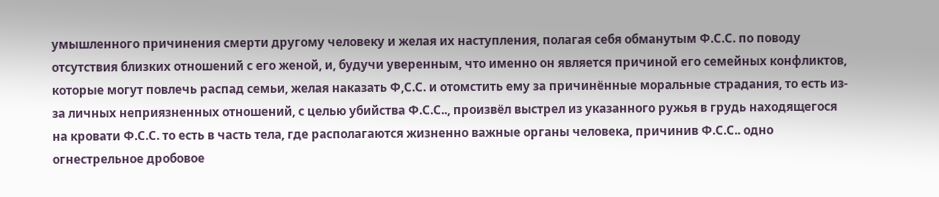умышленного причинения смерти другому человеку и желая их наступления, полагая себя обманутым Ф.С.С. по поводу отсутствия близких отношений с его женой, и, будучи уверенным, что именно он является причиной его семейных конфликтов, которые могут повлечь распад семьи, желая наказать Ф,С.С. и отомстить ему за причинённые моральные страдания, то есть из-за личных неприязненных отношений, с целью убийства Ф.С.С.., произвёл выстрел из указанного ружья в грудь находящегося на кровати Ф.С.С. то есть в часть тела, где располагаются жизненно важные органы человека, причинив Ф.С.С.. одно огнестрельное дробовое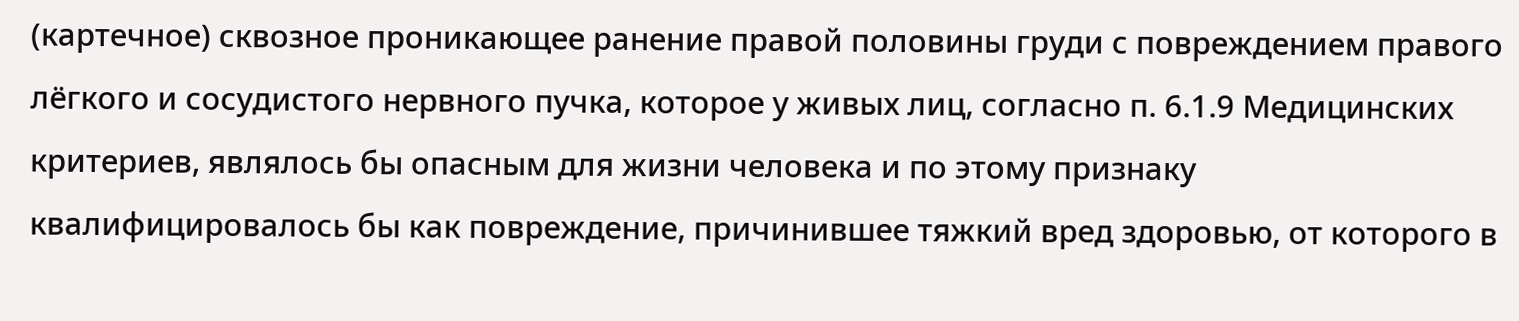(картечное) сквозное проникающее ранение правой половины груди с повреждением правого лёгкого и сосудистого нервного пучка, которое у живых лиц, согласно п. 6.1.9 Медицинских критериев, являлось бы опасным для жизни человека и по этому признаку квалифицировалось бы как повреждение, причинившее тяжкий вред здоровью, от которого в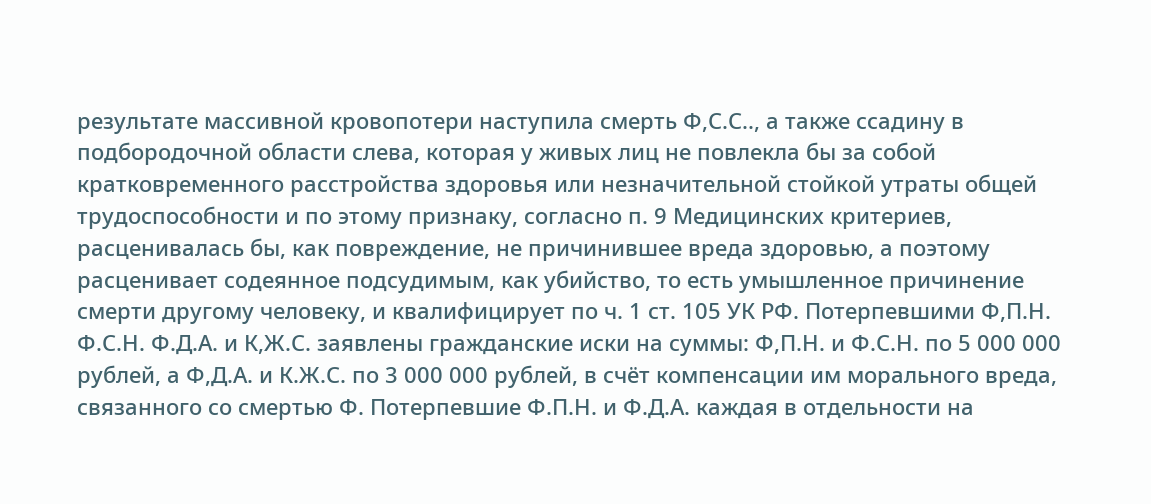результате массивной кровопотери наступила смерть Ф,С.С.., а также ссадину в подбородочной области слева, которая у живых лиц не повлекла бы за собой кратковременного расстройства здоровья или незначительной стойкой утраты общей трудоспособности и по этому признаку, согласно п. 9 Медицинских критериев, расценивалась бы, как повреждение, не причинившее вреда здоровью, а поэтому расценивает содеянное подсудимым, как убийство, то есть умышленное причинение смерти другому человеку, и квалифицирует по ч. 1 ст. 105 УК РФ. Потерпевшими Ф,П.Н. Ф.С.Н. Ф.Д.А. и К,Ж.С. заявлены гражданские иски на суммы: Ф,П.Н. и Ф.С.Н. по 5 000 000 рублей, а Ф,Д.А. и К.Ж.С. по 3 000 000 рублей, в счёт компенсации им морального вреда, связанного со смертью Ф. Потерпевшие Ф.П.Н. и Ф.Д.А. каждая в отдельности на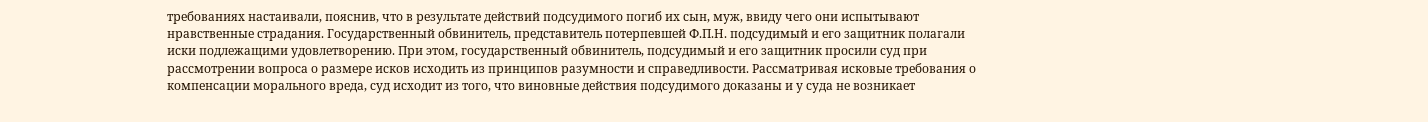требованиях настаивали, пояснив, что в результате действий подсудимого погиб их сын, муж, ввиду чего они испытывают нравственные страдания. Государственный обвинитель, представитель потерпевшей Ф.П.Н. подсудимый и его защитник полагали иски подлежащими удовлетворению. При этом, государственный обвинитель, подсудимый и его защитник просили суд при рассмотрении вопроса о размере исков исходить из принципов разумности и справедливости. Рассматривая исковые требования о компенсации морального вреда, суд исходит из того, что виновные действия подсудимого доказаны и у суда не возникает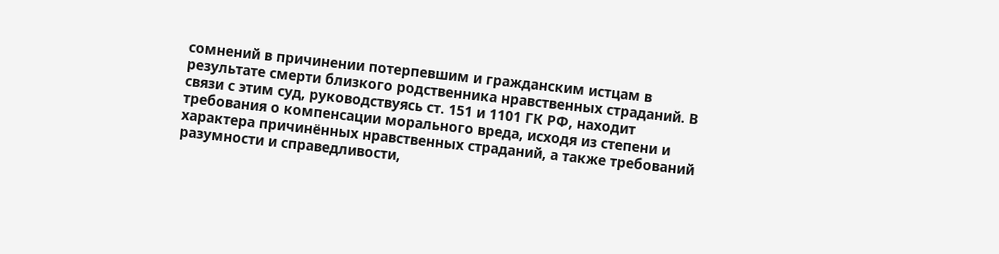сомнений в причинении потерпевшим и гражданским истцам в результате смерти близкого родственника нравственных страданий. В связи с этим суд, руководствуясь ст. 151 и 1101 ГК РФ, находит требования о компенсации морального вреда, исходя из степени и характера причинённых нравственных страданий, а также требований разумности и справедливости,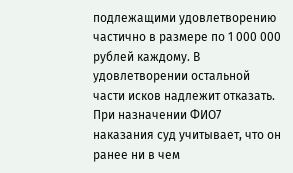подлежащими удовлетворению частично в размере по 1 000 000 рублей каждому. В удовлетворении остальной части исков надлежит отказать. При назначении ФИО7 наказания суд учитывает, что он ранее ни в чем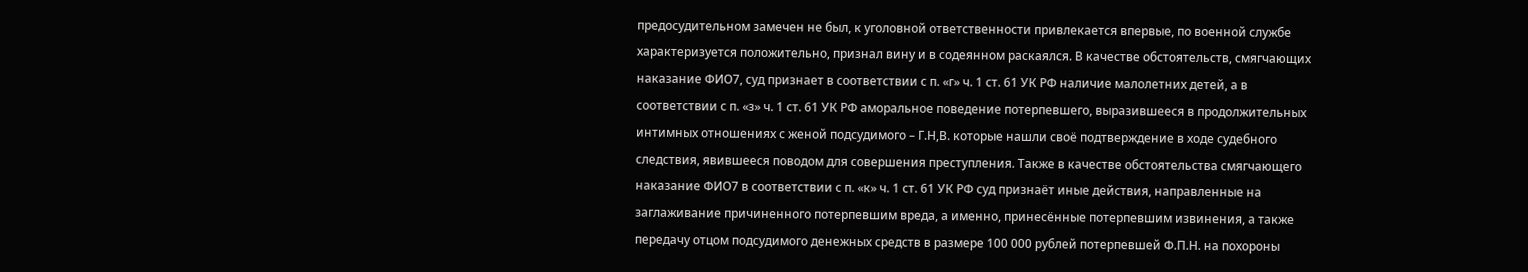предосудительном замечен не был, к уголовной ответственности привлекается впервые, по военной службе характеризуется положительно, признал вину и в содеянном раскаялся. В качестве обстоятельств, смягчающих наказание ФИО7, суд признает в соответствии с п. «г» ч. 1 ст. 61 УК РФ наличие малолетних детей, а в соответствии с п. «з» ч. 1 ст. 61 УК РФ аморальное поведение потерпевшего, выразившееся в продолжительных интимных отношениях с женой подсудимого – Г.Н,В. которые нашли своё подтверждение в ходе судебного следствия, явившееся поводом для совершения преступления. Также в качестве обстоятельства смягчающего наказание ФИО7 в соответствии с п. «к» ч. 1 ст. 61 УК РФ суд признаёт иные действия, направленные на заглаживание причиненного потерпевшим вреда, а именно, принесённые потерпевшим извинения, а также передачу отцом подсудимого денежных средств в размере 100 000 рублей потерпевшей Ф.П.Н. на похороны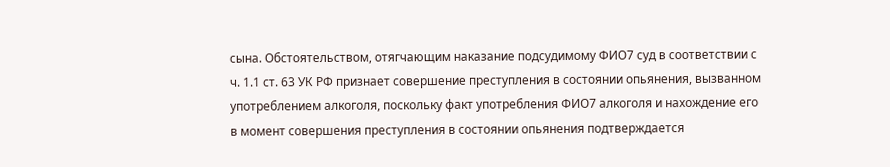сына. Обстоятельством, отягчающим наказание подсудимому ФИО7 суд в соответствии с ч. 1.1 ст. 63 УК РФ признает совершение преступления в состоянии опьянения, вызванном употреблением алкоголя, поскольку факт употребления ФИО7 алкоголя и нахождение его в момент совершения преступления в состоянии опьянения подтверждается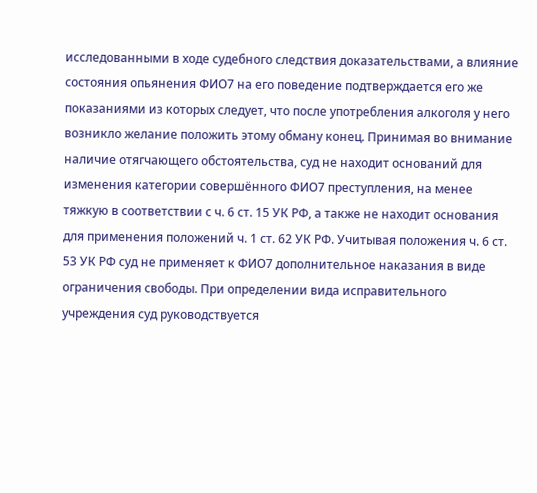исследованными в ходе судебного следствия доказательствами, а влияние состояния опьянения ФИО7 на его поведение подтверждается его же показаниями из которых следует, что после употребления алкоголя у него возникло желание положить этому обману конец. Принимая во внимание наличие отягчающего обстоятельства, суд не находит оснований для изменения категории совершённого ФИО7 преступления, на менее тяжкую в соответствии с ч. 6 ст. 15 УК РФ, а также не находит основания для применения положений ч. 1 ст. 62 УК РФ. Учитывая положения ч. 6 ст. 53 УК РФ суд не применяет к ФИО7 дополнительное наказания в виде ограничения свободы. При определении вида исправительного учреждения суд руководствуется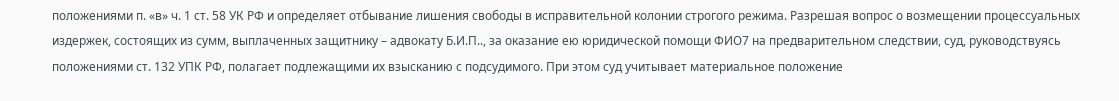положениями п. «в» ч. 1 ст. 58 УК РФ и определяет отбывание лишения свободы в исправительной колонии строгого режима. Разрешая вопрос о возмещении процессуальных издержек, состоящих из сумм, выплаченных защитнику – адвокату Б.И.П.., за оказание ею юридической помощи ФИО7 на предварительном следствии, суд, руководствуясь положениями ст. 132 УПК РФ, полагает подлежащими их взысканию с подсудимого. При этом суд учитывает материальное положение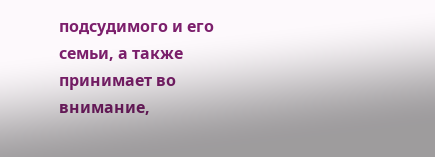подсудимого и его семьи, а также принимает во внимание,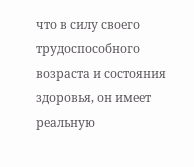что в силу своего трудоспособного возраста и состояния здоровья, он имеет реальную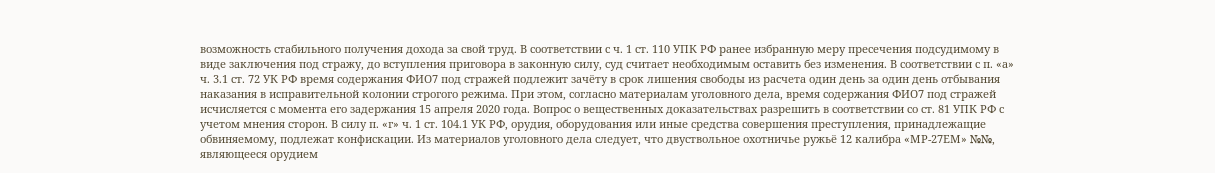возможность стабильного получения дохода за свой труд. В соответствии с ч. 1 ст. 110 УПК РФ ранее избранную меру пресечения подсудимому в виде заключения под стражу, до вступления приговора в законную силу, суд считает необходимым оставить без изменения. В соответствии с п. «а» ч. 3.1 ст. 72 УК РФ время содержания ФИО7 под стражей подлежит зачёту в срок лишения свободы из расчета один день за один день отбывания наказания в исправительной колонии строгого режима. При этом, согласно материалам уголовного дела, время содержания ФИО7 под стражей исчисляется с момента его задержания 15 апреля 2020 года. Вопрос о вещественных доказательствах разрешить в соответствии со ст. 81 УПК РФ с учетом мнения сторон. В силу п. «г» ч. 1 ст. 104.1 УК РФ, орудия, оборудования или иные средства совершения преступления, принадлежащие обвиняемому, подлежат конфискации. Из материалов уголовного дела следует, что двуствольное охотничье ружьё 12 калибра «МР-27ЕМ» №№, являющееся орудием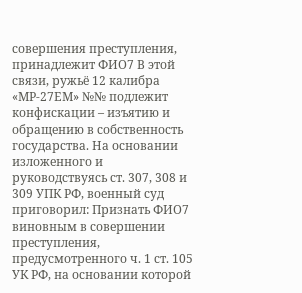совершения преступления, принадлежит ФИО7 В этой связи, ружьё 12 калибра «МР-27ЕМ» №№ подлежит конфискации – изъятию и обращению в собственность государства. На основании изложенного и руководствуясь ст. 307, 308 и 309 УПК РФ, военный суд приговорил: Признать ФИО7 виновным в совершении преступления, предусмотренного ч. 1 ст. 105 УК РФ, на основании которой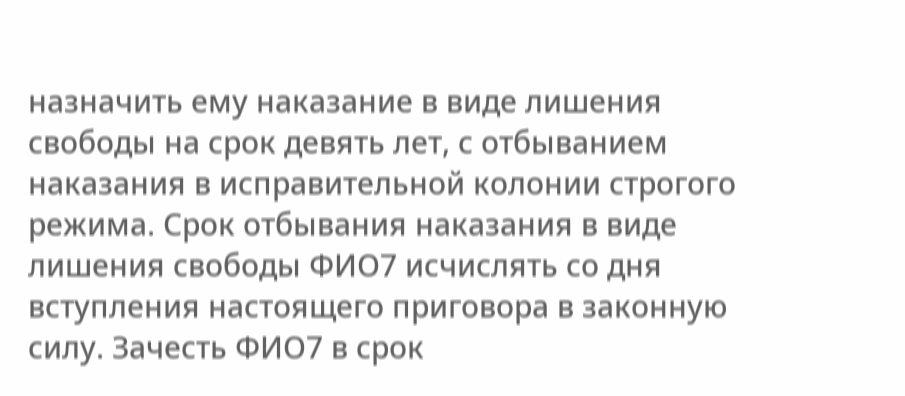назначить ему наказание в виде лишения свободы на срок девять лет, с отбыванием наказания в исправительной колонии строгого режима. Срок отбывания наказания в виде лишения свободы ФИО7 исчислять со дня вступления настоящего приговора в законную силу. Зачесть ФИО7 в срок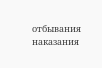отбывания наказания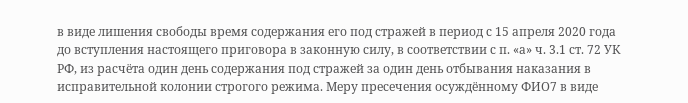в виде лишения свободы время содержания его под стражей в период с 15 апреля 2020 года до вступления настоящего приговора в законную силу, в соответствии с п. «а» ч. 3.1 ст. 72 УК РФ, из расчёта один день содержания под стражей за один день отбывания наказания в исправительной колонии строгого режима. Меру пресечения осуждённому ФИО7 в виде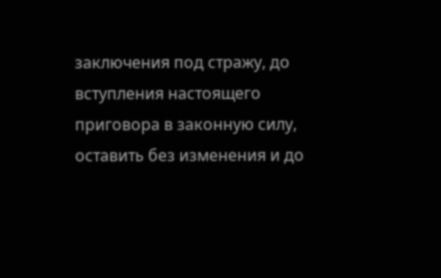заключения под стражу, до вступления настоящего приговора в законную силу, оставить без изменения и до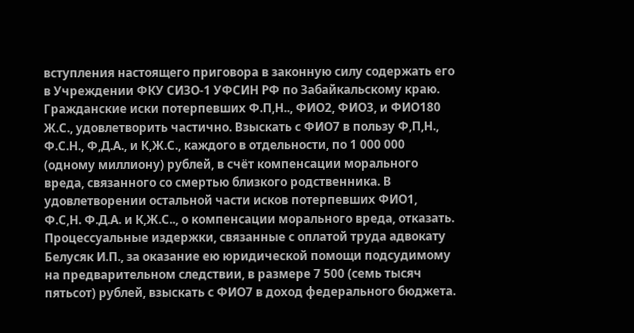вступления настоящего приговора в законную силу содержать его в Учреждении ФКУ СИЗО-1 УФСИН РФ по Забайкальскому краю. Гражданские иски потерпевших Ф.П,Н.., ФИО2, ФИО3, и ФИО180 Ж.С., удовлетворить частично. Взыскать с ФИО7 в пользу Ф,П,Н., Ф.С.Н., Ф,Д.А., и К,Ж.С., каждого в отдельности, по 1 000 000 (одному миллиону) рублей, в счёт компенсации морального вреда, связанного со смертью близкого родственника. В удовлетворении остальной части исков потерпевших ФИО1, Ф.С,Н. Ф.Д.А. и К,Ж.С.., о компенсации морального вреда, отказать. Процессуальные издержки, связанные с оплатой труда адвокату Белусяк И.П., за оказание ею юридической помощи подсудимому на предварительном следствии, в размере 7 500 (семь тысяч пятьсот) рублей, взыскать с ФИО7 в доход федерального бюджета.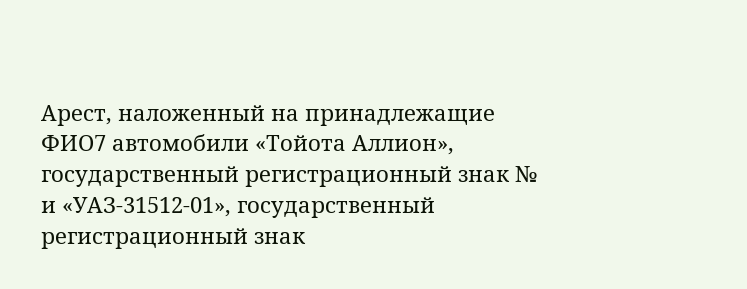Арест, наложенный на принадлежащие ФИО7 автомобили «Тойота Аллион», государственный регистрационный знак № и «УАЗ-31512-01», государственный регистрационный знак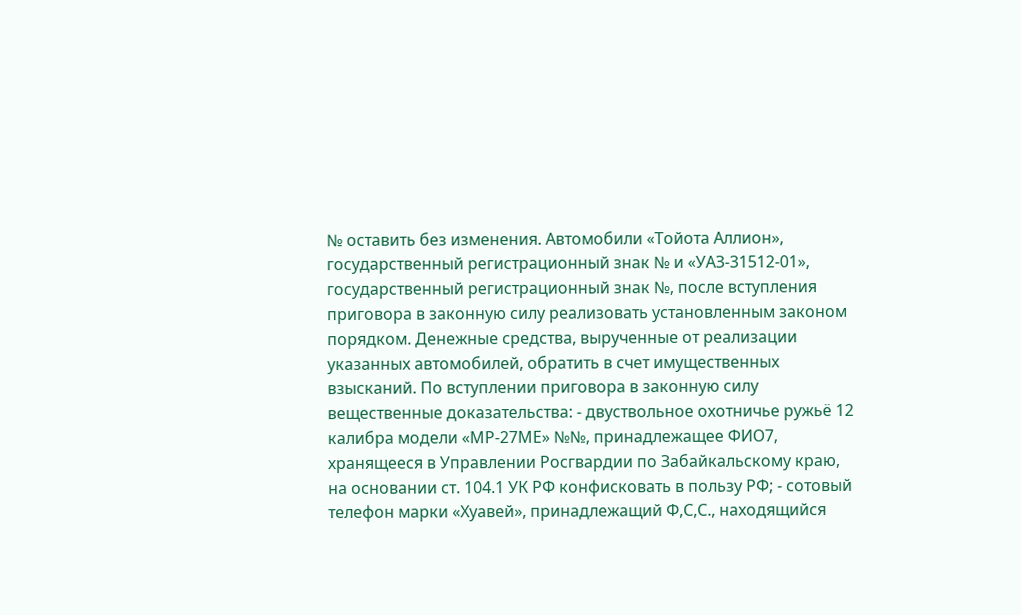№ оставить без изменения. Автомобили «Тойота Аллион», государственный регистрационный знак № и «УАЗ-31512-01», государственный регистрационный знак №, после вступления приговора в законную силу реализовать установленным законом порядком. Денежные средства, вырученные от реализации указанных автомобилей, обратить в счет имущественных взысканий. По вступлении приговора в законную силу вещественные доказательства: - двуствольное охотничье ружьё 12 калибра модели «МР-27МЕ» №№, принадлежащее ФИО7, хранящееся в Управлении Росгвардии по Забайкальскому краю, на основании ст. 104.1 УК РФ конфисковать в пользу РФ; - сотовый телефон марки «Хуавей», принадлежащий Ф,С,С., находящийся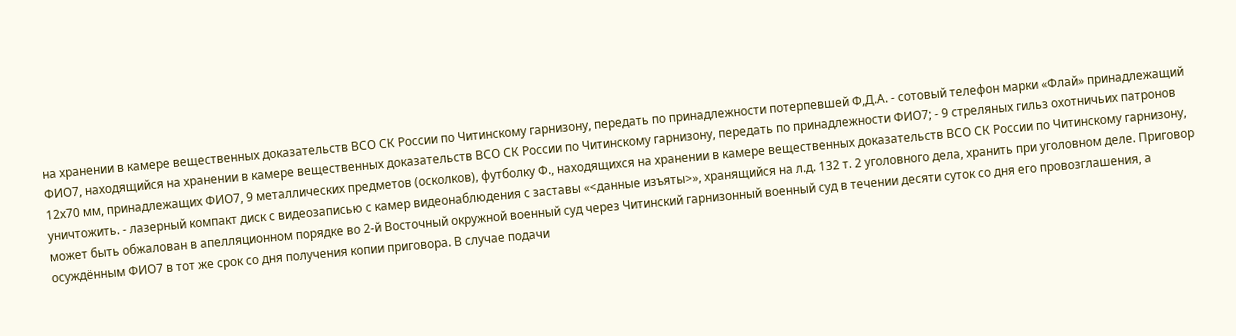на хранении в камере вещественных доказательств ВСО СК России по Читинскому гарнизону, передать по принадлежности потерпевшей Ф,Д.А. - сотовый телефон марки «Флай» принадлежащий ФИО7, находящийся на хранении в камере вещественных доказательств ВСО СК России по Читинскому гарнизону, передать по принадлежности ФИО7; - 9 стреляных гильз охотничьих патронов 12х70 мм, принадлежащих ФИО7, 9 металлических предметов (осколков), футболку Ф., находящихся на хранении в камере вещественных доказательств ВСО СК России по Читинскому гарнизону, уничтожить. - лазерный компакт диск с видеозаписью с камер видеонаблюдения с заставы «<данные изъяты>», хранящийся на л.д. 132 т. 2 уголовного дела, хранить при уголовном деле. Приговор может быть обжалован в апелляционном порядке во 2-й Восточный окружной военный суд через Читинский гарнизонный военный суд в течении десяти суток со дня его провозглашения, а осуждённым ФИО7 в тот же срок со дня получения копии приговора. В случае подачи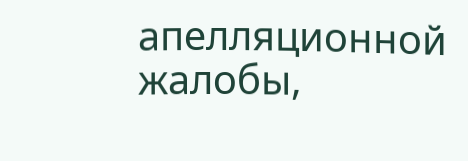апелляционной жалобы,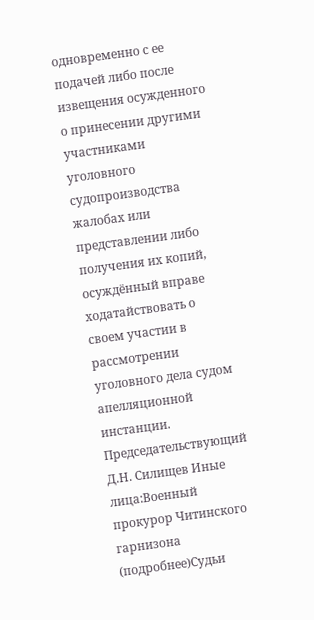одновременно с ее подачей либо после извещения осужденного о принесении другими участниками уголовного судопроизводства жалобах или представлении либо получения их копий, осуждённый вправе ходатайствовать о своем участии в рассмотрении уголовного дела судом апелляционной инстанции. Председательствующий Д.Н. Силищев Иные лица:Военный прокурор Читинского гарнизона (подробнее)Судьи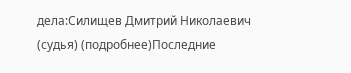дела:Силищев Дмитрий Николаевич (судья) (подробнее)Последние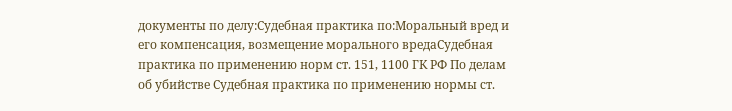документы по делу:Судебная практика по:Моральный вред и его компенсация, возмещение морального вредаСудебная практика по применению норм ст. 151, 1100 ГК РФ По делам об убийстве Судебная практика по применению нормы ст.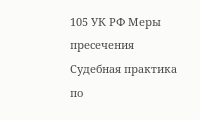105 УК РФ Меры пресечения Судебная практика по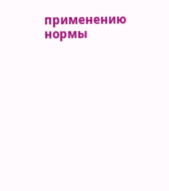применению нормы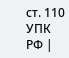ст. 110 УПК РФ |